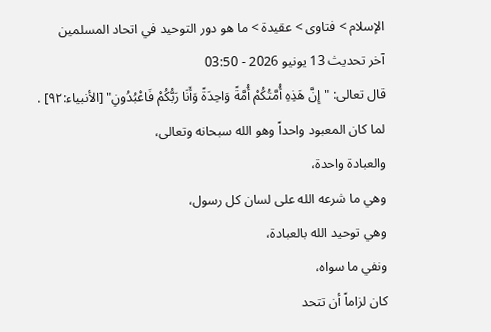الإسلام > فتاوى > عقيدة > ما هو دور التوحيد في اتحاد المسلمين
آخر تحديث 13 يونيو 2026 - 03:50
قال تعالى: "إِنَّ هَذِهِ أُمَّتُكُمْ أُمَّةً وَاحِدَةً وَأَنَا رَبُّكُمْ فَاعْبُدُونِ" [الأنبياء:٩٢] .
لما كان المعبود واحداً وهو الله سبحانه وتعالى،
والعبادة واحدة،
وهي ما شرعه الله على لسان كل رسول،
وهي توحيد الله بالعبادة،
ونفي ما سواه،
كان لزاماً أن تتحد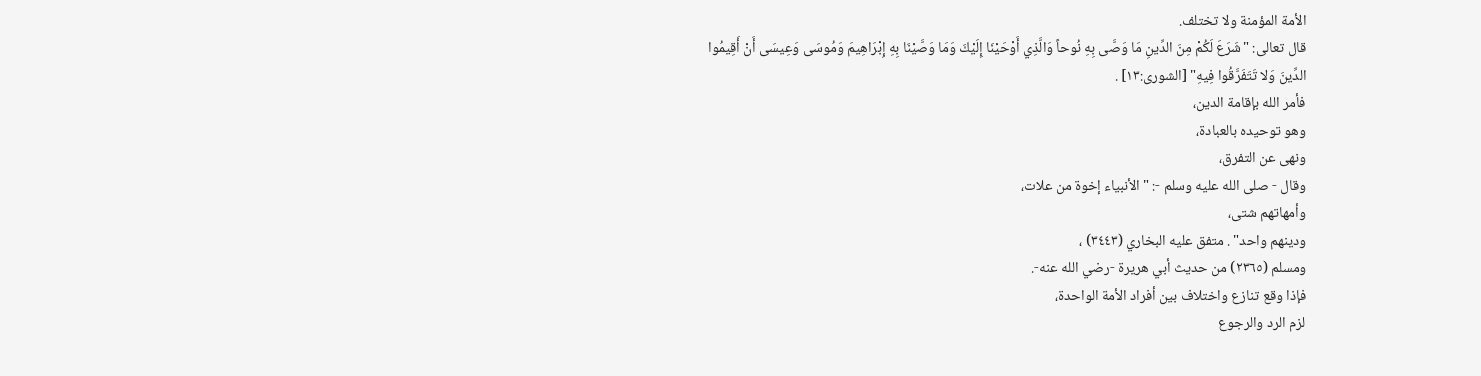الأمة المؤمنة ولا تختلف.
قال تعالى: "شَرَعَ لَكُمْ مِنَ الدِّينِ مَا وَصَّى بِهِ نُوحاً وَالَّذِي أَوْحَيْنَا إِلَيْكَ وَمَا وَصَّيْنَا بِهِ إِبْرَاهِيمَ وَمُوسَى وَعِيسَى أَنْ أَقِيمُوا الدِّينَ وَلا تَتَفَرَّقُوا فِيهِ" [الشورى:١٣] .
فأمر الله بإقامة الدين،
وهو توحيده بالعبادة،
ونهى عن التفرق،
وقال - صلى الله عليه وسلم -: "الأنبياء إخوة من علات،
وأمهاتهم شتى،
ودينهم واحد" . متفق عليه البخاري (٣٤٤٣) ،
ومسلم (٢٣٦٥) من حديث أبي هريرة -رضي الله عنه-.
فإذا وقع تنازع واختلاف بين أفراد الأمة الواحدة،
لزم الرد والرجوع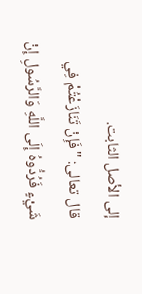إلى الأصل الثابت.
قال تعالى: "فَإِنْ تَنَازَعْتُمْ فِي شَيْءٍ فَرُدُّوهُ إِلَى اللَّهِ وَالرَّسُولِ إِنْ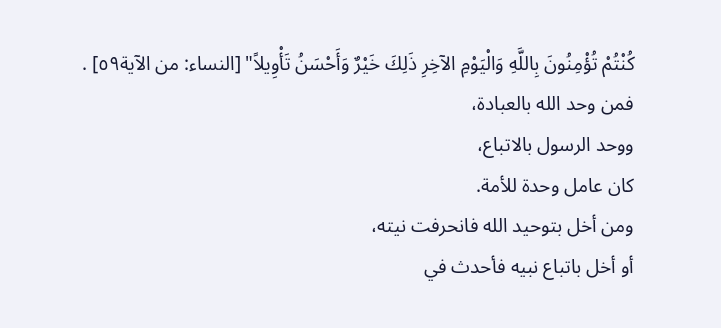كُنْتُمْ تُؤْمِنُونَ بِاللَّهِ وَالْيَوْمِ الآخِرِ ذَلِكَ خَيْرٌ وَأَحْسَنُ تَأْوِيلاً" [النساء: من الآية٥٩] .
فمن وحد الله بالعبادة،
ووحد الرسول بالاتباع،
كان عامل وحدة للأمة.
ومن أخل بتوحيد الله فانحرفت نيته،
أو أخل باتباع نبيه فأحدث في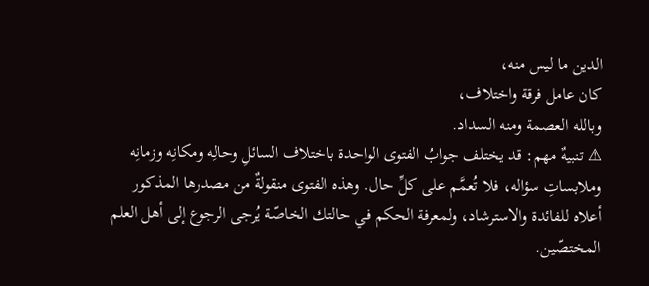الدين ما ليس منه،
كان عامل فرقة واختلاف،
وبالله العصمة ومنه السداد.
⚠ تنبيهٌ مهم: قد يختلف جوابُ الفتوى الواحدة باختلاف السائلِ وحالِه ومكانِه وزمانِه وملابساتِ سؤاله، فلا تُعمَّم على كلِّ حال. وهذه الفتوى منقولةٌ من مصدرها المذكور أعلاه للفائدة والاسترشاد، ولمعرفة الحكم في حالتك الخاصّة يُرجى الرجوع إلى أهل العلم المختصّين.